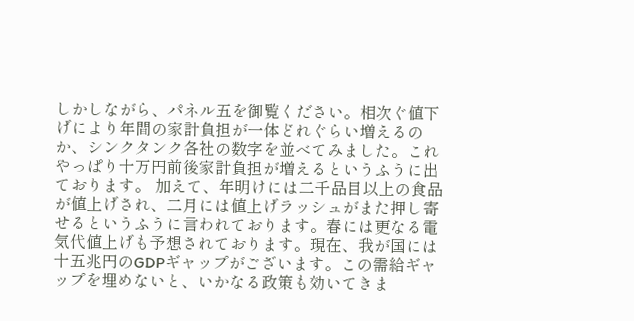しかしながら、パネル五を御覧ください。相次ぐ値下げにより年間の家計負担が一体どれぐらい増えるのか、シンクタンク各社の数字を並べてみました。これやっぱり十万円前後家計負担が増えるというふうに出ております。 加えて、年明けには二千品目以上の食品が値上げされ、二月には値上げラッシュがまた押し寄せるというふうに言われております。春には更なる電気代値上げも予想されております。現在、我が国には十五兆円のGDPギャップがございます。この需給ギャップを埋めないと、いかなる政策も効いてきま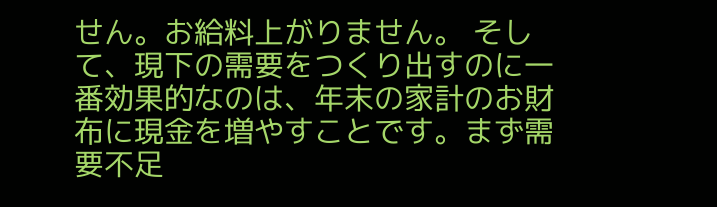せん。お給料上がりません。 そして、現下の需要をつくり出すのに一番効果的なのは、年末の家計のお財布に現金を増やすことです。まず需要不足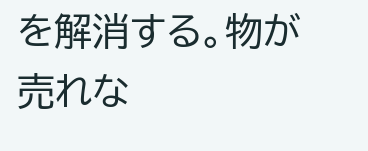を解消する。物が売れな